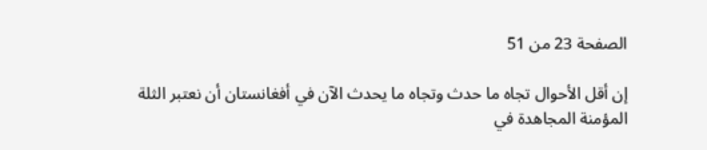الصفحة 23 من 51

إن أقل الأحوال تجاه ما حدث وتجاه ما يحدث الآن في أفغانستان أن نعتبر الثلة المؤمنة المجاهدة في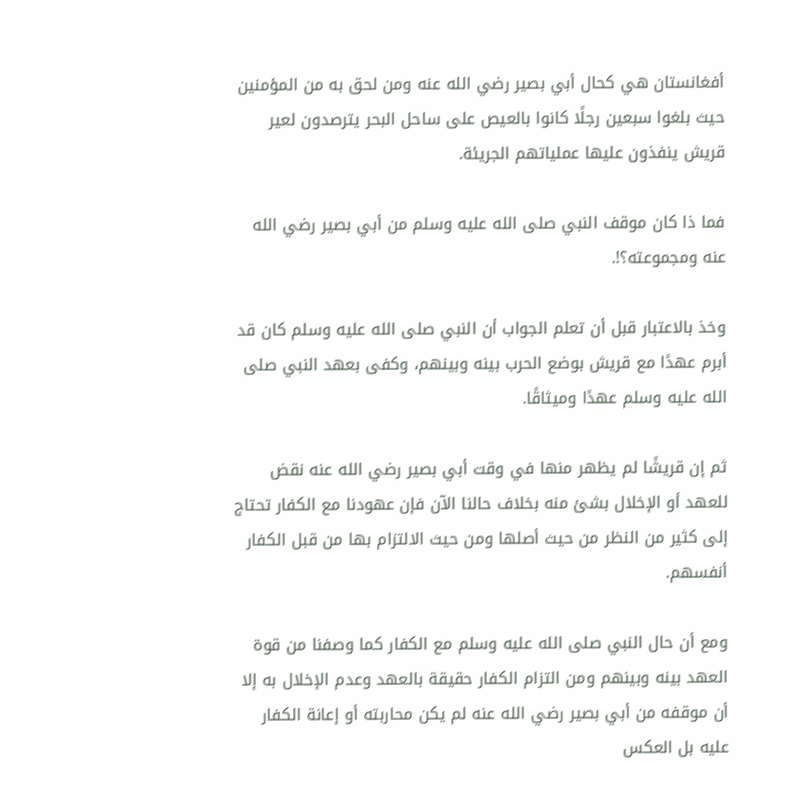أفغانستان هي كحال أبي بصير رضي الله عنه ومن لحق به من المؤمنين حيث بلغوا سبعين رجلًا كانوا بالعيص على ساحل البحر يترصدون لعير قريش ينفذون عليها عملياتهم الجريئة.

فما ذا كان موقف النبي صلى الله عليه وسلم من أبي بصير رضي الله عنه ومجموعته؟!.

وخذ بالاعتبار قبل أن تعلم الجواب أن النبي صلى الله عليه وسلم كان قد أبرم عهدًا مع قريش بوضع الحرب بينه وبينهم، وكفى بعهد النبي صلى الله عليه وسلم عهدًا وميثاقًا.

ثم إن قريشًا لم يظهر منها في وقت أبي بصير رضي الله عنه نقض للعهد أو الإخلال بشئ منه بخلاف حالنا الآن فإن عهودنا مع الكفار تحتاج إلى كثير من النظر من حيث أصلها ومن حيث الالتزام بها من قبل الكفار أنفسهم.

ومع أن حال النبي صلى الله عليه وسلم مع الكفار كما وصفنا من قوة العهد بينه وبينهم ومن التزام الكفار حقيقة بالعهد وعدم الإخلال به إلا أن موقفه من أبي بصير رضي الله عنه لم يكن محاربته أو إعانة الكفار عليه بل العكس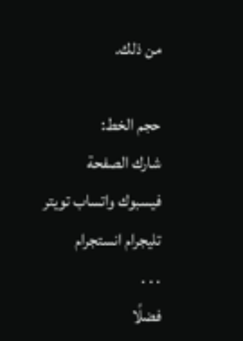من ذلك.

حجم الخط:
شارك الصفحة
فيسبوك واتساب تويتر تليجرام انستجرام
. . .
فضلًا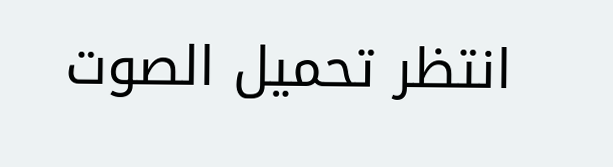انتظر تحميل الصوت